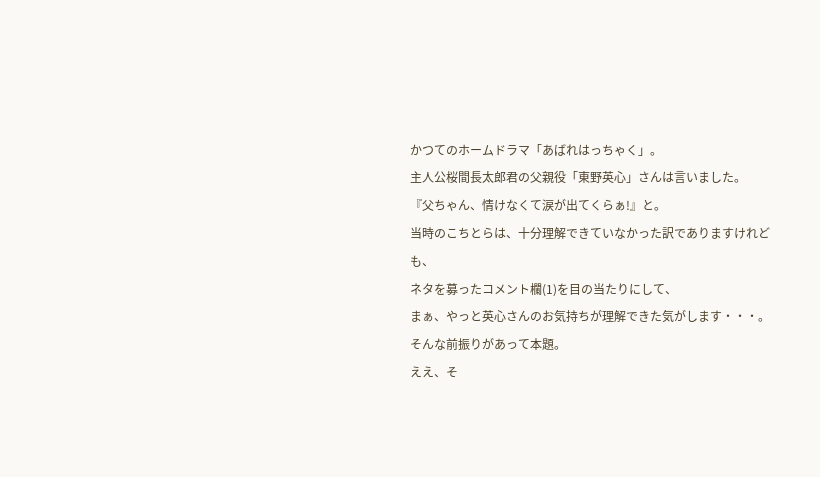かつてのホームドラマ「あばれはっちゃく」。
主人公桜間長太郎君の父親役「東野英心」さんは言いました。
『父ちゃん、情けなくて涙が出てくらぁ!』と。
当時のこちとらは、十分理解できていなかった訳でありますけれども、
ネタを募ったコメント欄(1)を目の当たりにして、
まぁ、やっと英心さんのお気持ちが理解できた気がします・・・。
そんな前振りがあって本題。
ええ、そ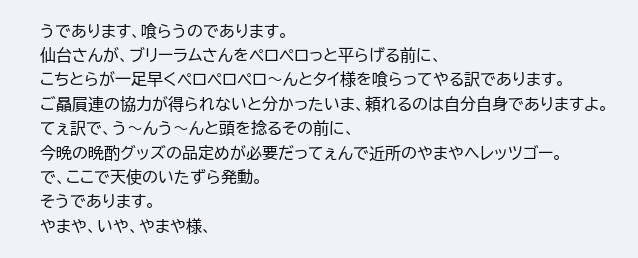うであります、喰らうのであります。
仙台さんが、ブリーラムさんをペロペロっと平らげる前に、
こちとらが一足早くペロペロペロ〜んとタイ様を喰らってやる訳であります。
ご贔屓連の協力が得られないと分かったいま、頼れるのは自分自身でありますよ。
てぇ訳で、う〜んう〜んと頭を捻るその前に、
今晩の晩酌グッズの品定めが必要だってぇんで近所のやまやへレッツゴー。
で、ここで天使のいたずら発動。
そうであります。
やまや、いや、やまや様、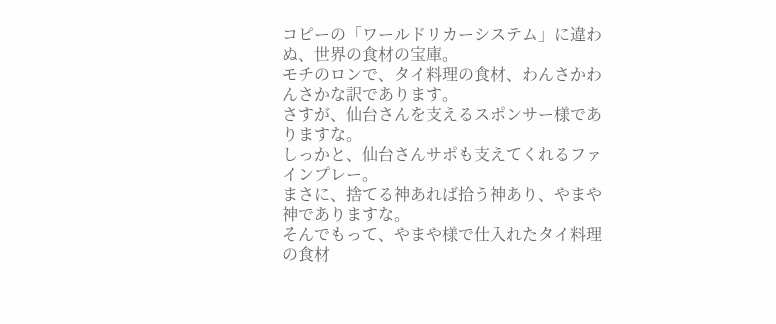コピーの「ワールドリカーシステム」に違わぬ、世界の食材の宝庫。
モチのロンで、タイ料理の食材、わんさかわんさかな訳であります。
さすが、仙台さんを支えるスポンサー様でありますな。
しっかと、仙台さんサポも支えてくれるファインプレー。
まさに、捨てる神あれば拾う神あり、やまや神でありますな。
そんでもって、やまや様で仕入れたタイ料理の食材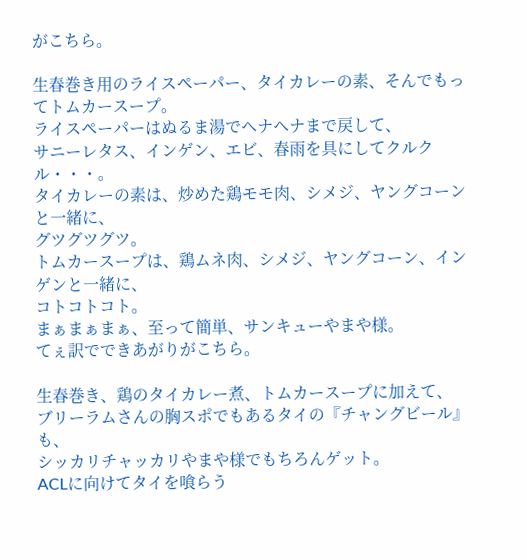がこちら。

生春巻き用のライスペーパー、タイカレーの素、そんでもってトムカースープ。
ライスペーパーはぬるま湯でヘナヘナまで戻して、
サニーレタス、インゲン、エビ、春雨を具にしてクルクル・・・。
タイカレーの素は、炒めた鶏モモ肉、シメジ、ヤングコーンと一緒に、
グツグツグツ。
トムカースープは、鶏ムネ肉、シメジ、ヤングコーン、インゲンと一緒に、
コトコトコト。
まぁまぁまぁ、至って簡単、サンキューやまや様。
てぇ訳でできあがりがこちら。

生春巻き、鶏のタイカレー煮、トムカースープに加えて、
ブリーラムさんの胸スポでもあるタイの『チャングビール』も、
シッカリチャッカリやまや様でもちろんゲット。
ACLに向けてタイを喰らう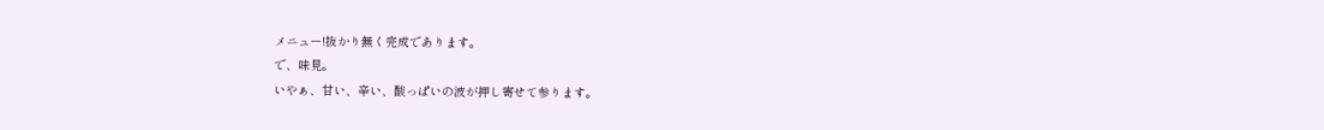メニュー!抜かり無く完成であります。
で、味見。
いやぁ、甘い、辛い、酸っぱいの波が押し寄せて参ります。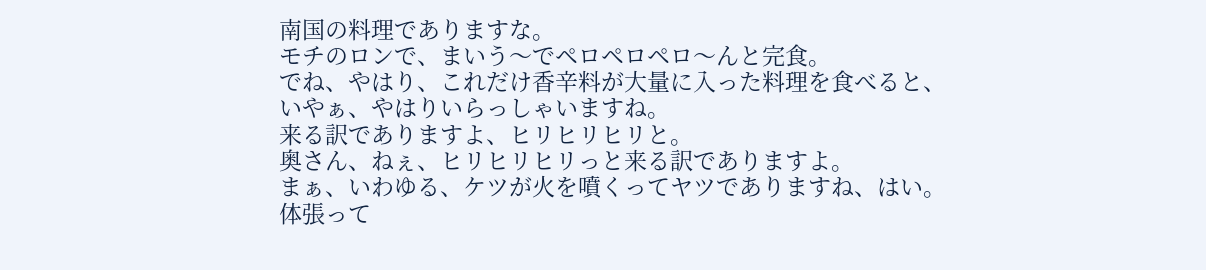南国の料理でありますな。
モチのロンで、まいう〜でペロペロペロ〜んと完食。
でね、やはり、これだけ香辛料が大量に入った料理を食べると、
いやぁ、やはりいらっしゃいますね。
来る訳でありますよ、ヒリヒリヒリと。
奥さん、ねぇ、ヒリヒリヒリっと来る訳でありますよ。
まぁ、いわゆる、ケツが火を噴くってヤツでありますね、はい。
体張って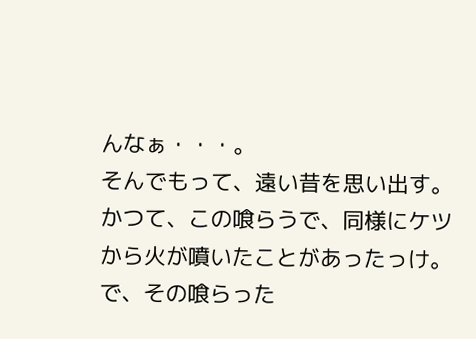んなぁ・・・。
そんでもって、遠い昔を思い出す。
かつて、この喰らうで、同様にケツから火が噴いたことがあったっけ。
で、その喰らった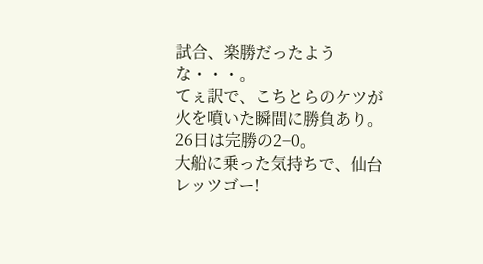試合、楽勝だったような・・・。
てぇ訳で、こちとらのケツが火を噴いた瞬間に勝負あり。
26日は完勝の2−0。
大船に乗った気持ちで、仙台レッツゴー!